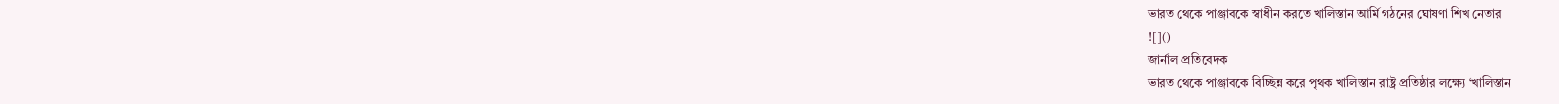ভারত থেকে পাঞ্জাবকে স্বাধীন করতে খালিস্তান আর্মি গঠনের ঘোষণা শিখ নেতার
![]()
জার্নাল প্রতিবেদক
ভারত থেকে পাঞ্জাবকে বিচ্ছিন্ন করে পৃথক খালিস্তান রাষ্ট্র প্রতিষ্ঠার লক্ষ্যে ‘খালিস্তান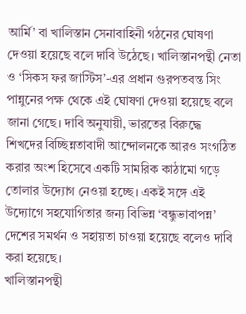আর্মি’ বা খালিস্তান সেনাবাহিনী গঠনের ঘোষণা দেওয়া হয়েছে বলে দাবি উঠেছে। খালিস্তানপন্থী নেতা ও ‘সিকস ফর জাস্টিস’-এর প্রধান গুরপতবন্ত সিং পান্নুনের পক্ষ থেকে এই ঘোষণা দেওয়া হয়েছে বলে জানা গেছে। দাবি অনুযায়ী, ভারতের বিরুদ্ধে শিখদের বিচ্ছিন্নতাবাদী আন্দোলনকে আরও সংগঠিত করার অংশ হিসেবে একটি সামরিক কাঠামো গড়ে তোলার উদ্যোগ নেওয়া হচ্ছে। একই সঙ্গে এই উদ্যোগে সহযোগিতার জন্য বিভিন্ন ‘বন্ধুভাবাপন্ন’ দেশের সমর্থন ও সহায়তা চাওয়া হয়েছে বলেও দাবি করা হয়েছে।
খালিস্তানপন্থী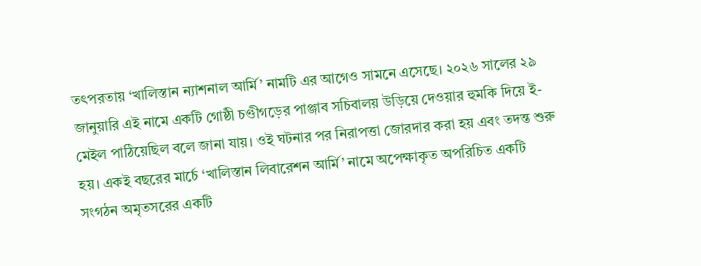তৎপরতায় ‘খালিস্তান ন্যাশনাল আর্মি’ নামটি এর আগেও সামনে এসেছে। ২০২৬ সালের ২৯ জানুয়ারি এই নামে একটি গোষ্ঠী চণ্ডীগড়ের পাঞ্জাব সচিবালয় উড়িয়ে দেওয়ার হুমকি দিয়ে ই-মেইল পাঠিয়েছিল বলে জানা যায়। ওই ঘটনার পর নিরাপত্তা জোরদার করা হয় এবং তদন্ত শুরু হয়। একই বছরের মার্চে ‘খালিস্তান লিবারেশন আর্মি’ নামে অপেক্ষাকৃত অপরিচিত একটি সংগঠন অমৃতসরের একটি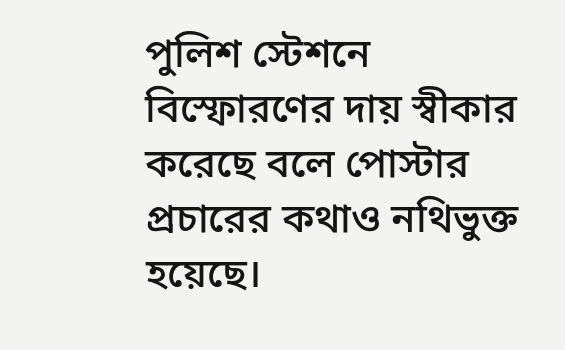পুলিশ স্টেশনে বিস্ফোরণের দায় স্বীকার করেছে বলে পোস্টার প্রচারের কথাও নথিভুক্ত হয়েছে।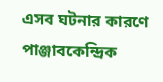এসব ঘটনার কারণে পাঞ্জাবকেন্দ্রিক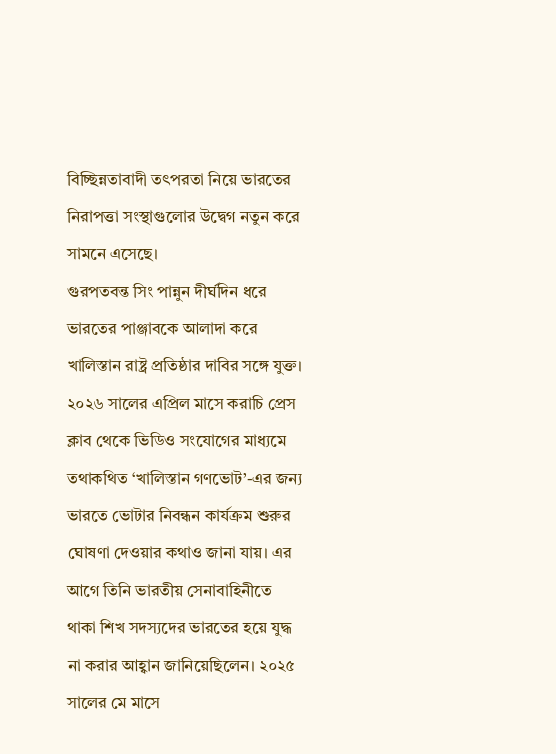বিচ্ছিন্নতাবাদী তৎপরতা নিয়ে ভারতের নিরাপত্তা সংস্থাগুলোর উদ্বেগ নতুন করে সামনে এসেছে।
গুরপতবন্ত সিং পান্নুন দীর্ঘদিন ধরে ভারতের পাঞ্জাবকে আলাদা করে খালিস্তান রাষ্ট্র প্রতিষ্ঠার দাবির সঙ্গে যুক্ত। ২০২৬ সালের এপ্রিল মাসে করাচি প্রেস ক্লাব থেকে ভিডিও সংযোগের মাধ্যমে তথাকথিত ‘খালিস্তান গণভোট’-এর জন্য ভারতে ভোটার নিবন্ধন কার্যক্রম শুরুর ঘোষণা দেওয়ার কথাও জানা যায়। এর আগে তিনি ভারতীয় সেনাবাহিনীতে থাকা শিখ সদস্যদের ভারতের হয়ে যুদ্ধ না করার আহ্বান জানিয়েছিলেন। ২০২৫ সালের মে মাসে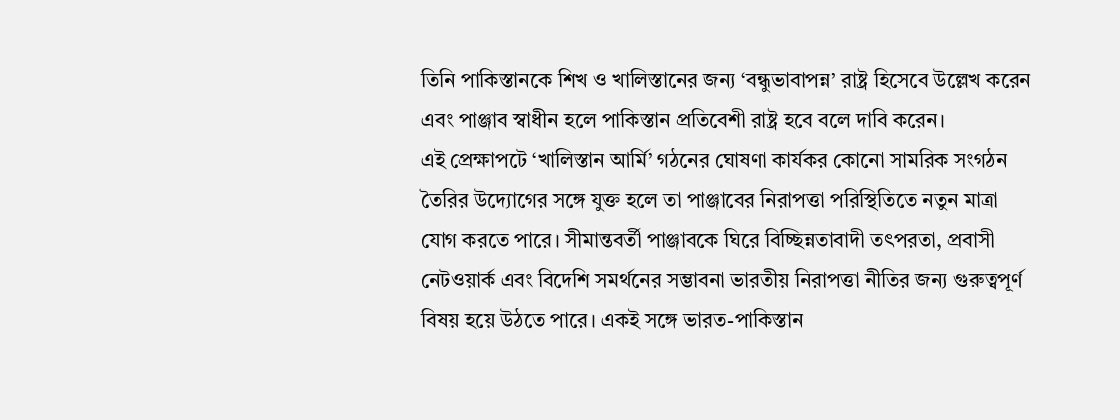তিনি পাকিস্তানকে শিখ ও খালিস্তানের জন্য ‘বন্ধুভাবাপন্ন’ রাষ্ট্র হিসেবে উল্লেখ করেন এবং পাঞ্জাব স্বাধীন হলে পাকিস্তান প্রতিবেশী রাষ্ট্র হবে বলে দাবি করেন।
এই প্রেক্ষাপটে ‘খালিস্তান আর্মি’ গঠনের ঘোষণা কার্যকর কোনো সামরিক সংগঠন তৈরির উদ্যোগের সঙ্গে যুক্ত হলে তা পাঞ্জাবের নিরাপত্তা পরিস্থিতিতে নতুন মাত্রা যোগ করতে পারে। সীমান্তবর্তী পাঞ্জাবকে ঘিরে বিচ্ছিন্নতাবাদী তৎপরতা, প্রবাসী নেটওয়ার্ক এবং বিদেশি সমর্থনের সম্ভাবনা ভারতীয় নিরাপত্তা নীতির জন্য গুরুত্বপূর্ণ বিষয় হয়ে উঠতে পারে। একই সঙ্গে ভারত-পাকিস্তান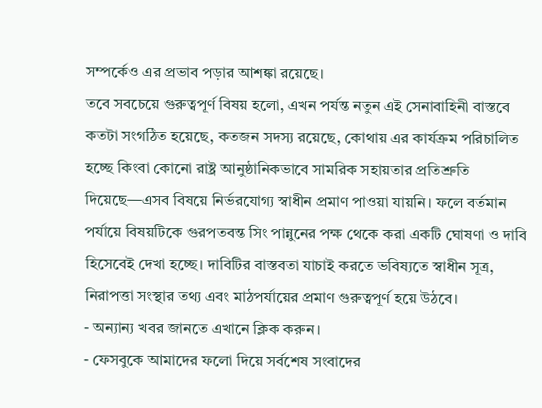সম্পর্কেও এর প্রভাব পড়ার আশঙ্কা রয়েছে।
তবে সবচেয়ে গুরুত্বপূর্ণ বিষয় হলো, এখন পর্যন্ত নতুন এই সেনাবাহিনী বাস্তবে কতটা সংগঠিত হয়েছে, কতজন সদস্য রয়েছে, কোথায় এর কার্যক্রম পরিচালিত হচ্ছে কিংবা কোনো রাষ্ট্র আনুষ্ঠানিকভাবে সামরিক সহায়তার প্রতিশ্রুতি দিয়েছে—এসব বিষয়ে নির্ভরযোগ্য স্বাধীন প্রমাণ পাওয়া যায়নি। ফলে বর্তমান পর্যায়ে বিষয়টিকে গুরপতবন্ত সিং পান্নুনের পক্ষ থেকে করা একটি ঘোষণা ও দাবি হিসেবেই দেখা হচ্ছে। দাবিটির বাস্তবতা যাচাই করতে ভবিষ্যতে স্বাধীন সূত্র, নিরাপত্তা সংস্থার তথ্য এবং মাঠপর্যায়ের প্রমাণ গুরুত্বপূর্ণ হয়ে উঠবে।
- অন্যান্য খবর জানতে এখানে ক্লিক করুন।
- ফেসবুকে আমাদের ফলো দিয়ে সর্বশেষ সংবাদের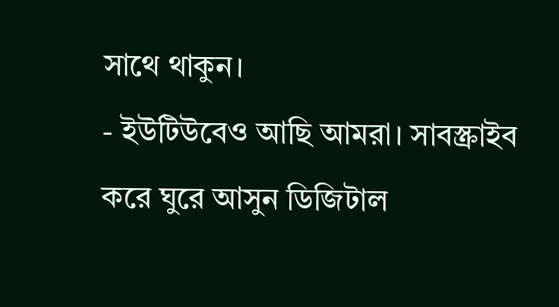সাথে থাকুন।
- ইউটিউবেও আছি আমরা। সাবস্ক্রাইব করে ঘুরে আসুন ডিজিটাল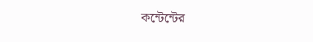কন্টেন্টের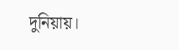দুনিয়ায়।